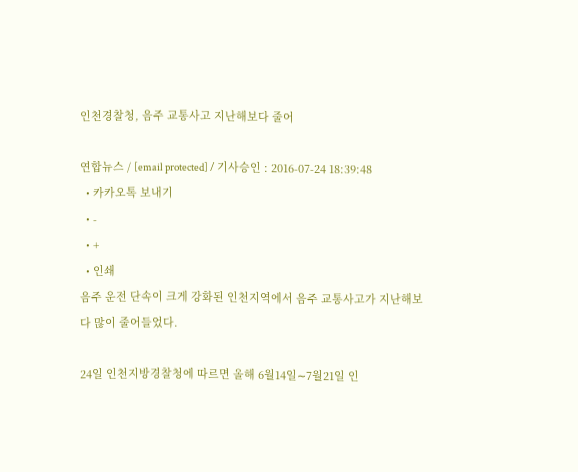인천경찰청, 음주 교통사고 지난해보다 줄어

연합뉴스 / [email protected] / 기사승인 : 2016-07-24 18:39:48
  • 카카오톡 보내기
  • -
  • +
  • 인쇄
음주 운전 단속이 크게 강화된 인천지역에서 음주 교통사고가 지난해보다 많이 줄어들었다.

24일 인천지방경찰청에 따르면 올해 6월14일∼7월21일 인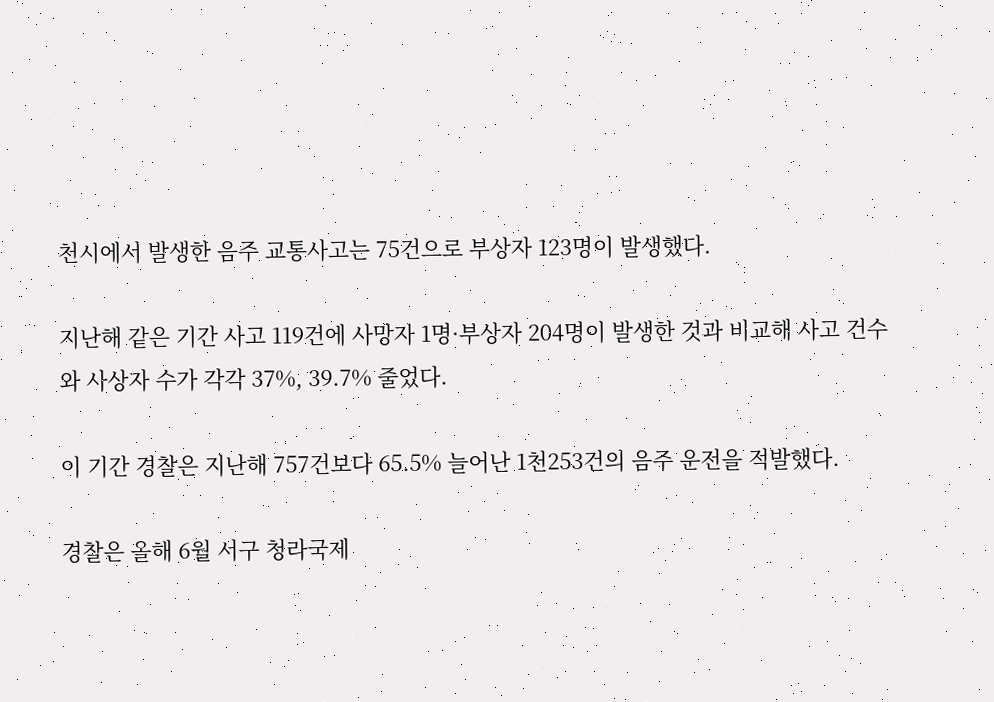천시에서 발생한 음주 교통사고는 75건으로 부상자 123명이 발생했다.

지난해 같은 기간 사고 119건에 사망자 1명·부상자 204명이 발생한 것과 비교해 사고 건수와 사상자 수가 각각 37%, 39.7% 줄었다.

이 기간 경찰은 지난해 757건보다 65.5% 늘어난 1천253건의 음주 운전을 적발했다.

경찰은 올해 6월 서구 청라국제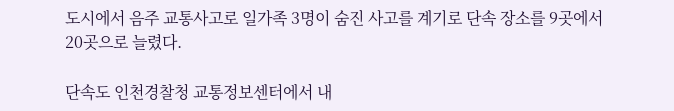도시에서 음주 교통사고로 일가족 3명이 숨진 사고를 계기로 단속 장소를 9곳에서 20곳으로 늘렸다.

단속도 인천경찰청 교통정보센터에서 내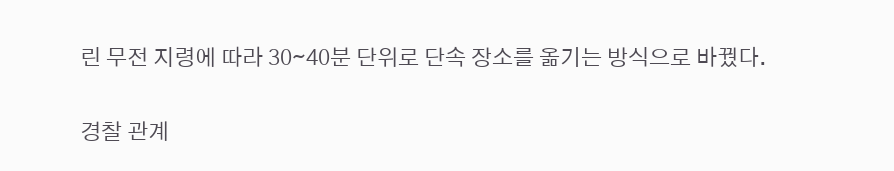린 무전 지령에 따라 30∼40분 단위로 단속 장소를 옮기는 방식으로 바꿨다.

경찰 관계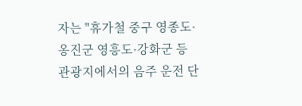자는 "휴가철 중구 영종도·옹진군 영흥도·강화군 등 관광지에서의 음주 운전 단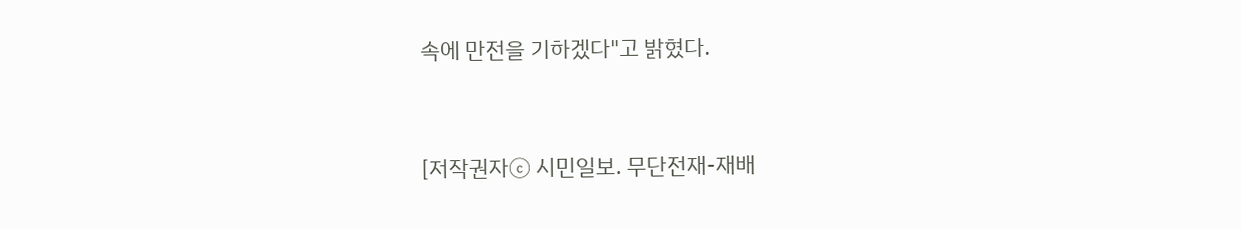속에 만전을 기하겠다"고 밝혔다.


[저작권자ⓒ 시민일보. 무단전재-재배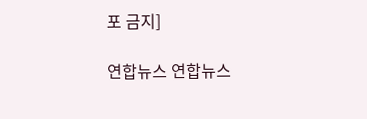포 금지]

연합뉴스 연합뉴스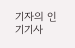기자의 인기기사